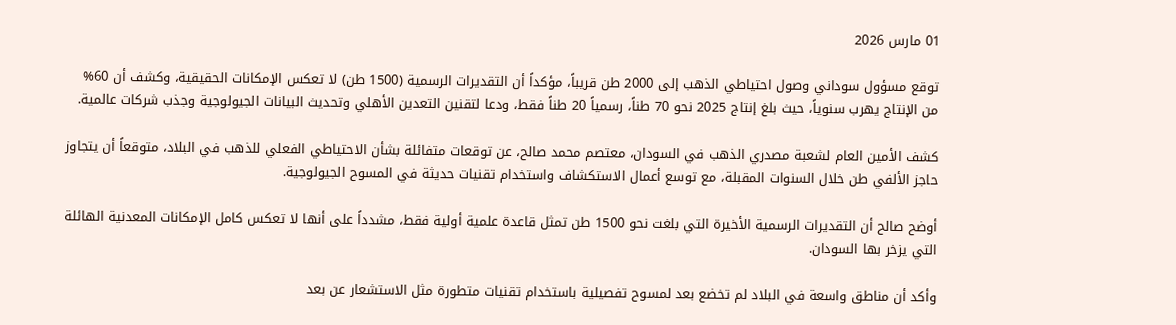01 مارس 2026

توقع مسؤول سوداني وصول احتياطي الذهب إلى 2000 طن قريباً، مؤكداً أن التقديرات الرسمية (1500 طن) لا تعكس الإمكانات الحقيقية، وكشف أن 60% من الإنتاج يهرب سنوياً، حيث بلغ إنتاج 2025 نحو 70 طناً، رسمياً 20 طناً فقط، ودعا لتقنين التعدين الأهلي وتحديث البيانات الجيولوجية وجذب شركات عالمية.

كشف الأمين العام لشعبة مصدري الذهب في السودان، معتصم محمد صالح، عن توقعات متفائلة بشأن الاحتياطي الفعلي للذهب في البلاد، متوقعاً أن يتجاوز حاجز الألفي طن خلال السنوات المقبلة، مع توسع أعمال الاستكشاف واستخدام تقنيات حديثة في المسوح الجيولوجية.

أوضح صالح أن التقديرات الرسمية الأخيرة التي بلغت نحو 1500 طن تمثل قاعدة علمية أولية فقط، مشدداً على أنها لا تعكس كامل الإمكانات المعدنية الهائلة التي يزخر بها السودان.

وأكد أن مناطق واسعة في البلاد لم تخضع بعد لمسوح تفصيلية باستخدام تقنيات متطورة مثل الاستشعار عن بعد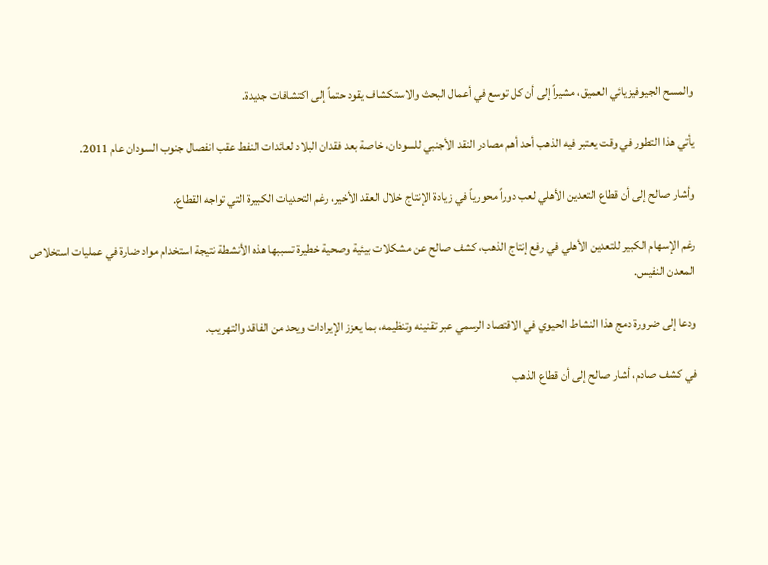والمسح الجيوفيزيائي العميق، مشيراً إلى أن كل توسع في أعمال البحث والاستكشاف يقود حتماً إلى اكتشافات جديدة.

يأتي هذا التطور في وقت يعتبر فيه الذهب أحد أهم مصادر النقد الأجنبي للسودان، خاصة بعد فقدان البلاد لعائدات النفط عقب انفصال جنوب السودان عام 2011.

وأشار صالح إلى أن قطاع التعدين الأهلي لعب دوراً محورياً في زيادة الإنتاج خلال العقد الأخير، رغم التحديات الكبيرة التي تواجه القطاع.

رغم الإسهام الكبير للتعدين الأهلي في رفع إنتاج الذهب، كشف صالح عن مشكلات بيئية وصحية خطيرة تسببها هذه الأنشطة نتيجة استخدام مواد ضارة في عمليات استخلاص المعدن النفيس.

ودعا إلى ضرورة دمج هذا النشاط الحيوي في الاقتصاد الرسمي عبر تقنينه وتنظيمه، بما يعزز الإيرادات ويحد من الفاقد والتهريب.

في كشف صادم، أشار صالح إلى أن قطاع الذهب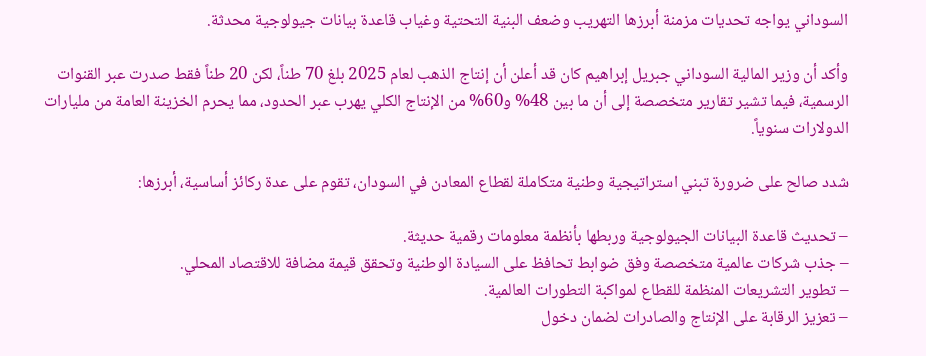السوداني يواجه تحديات مزمنة أبرزها التهريب وضعف البنية التحتية وغياب قاعدة بيانات جيولوجية محدثة.

وأكد أن وزير المالية السوداني جبريل إبراهيم كان قد أعلن أن إنتاج الذهب لعام 2025 بلغ 70 طناً، لكن 20 طناً فقط صدرت عبر القنوات الرسمية، فيما تشير تقارير متخصصة إلى أن ما بين 48% و60% من الإنتاج الكلي يهرب عبر الحدود، مما يحرم الخزينة العامة من مليارات الدولارات سنوياً.

شدد صالح على ضرورة تبني استراتيجية وطنية متكاملة لقطاع المعادن في السودان، تقوم على عدة ركائز أساسية، أبرزها:

– تحديث قاعدة البيانات الجيولوجية وربطها بأنظمة معلومات رقمية حديثة.
– جذب شركات عالمية متخصصة وفق ضوابط تحافظ على السيادة الوطنية وتحقق قيمة مضافة للاقتصاد المحلي.
– تطوير التشريعات المنظمة للقطاع لمواكبة التطورات العالمية.
– تعزيز الرقابة على الإنتاج والصادرات لضمان دخول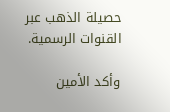حصيلة الذهب عبر القنوات الرسمية.

وأكد الأمين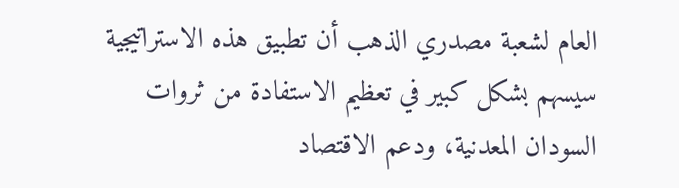العام لشعبة مصدري الذهب أن تطبيق هذه الاستراتيجية سيسهم بشكل كبير في تعظيم الاستفادة من ثروات السودان المعدنية، ودعم الاقتصاد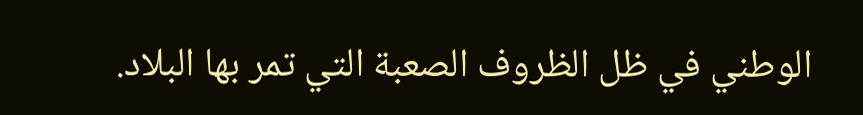الوطني في ظل الظروف الصعبة التي تمر بها البلاد.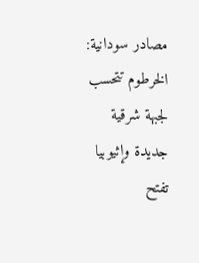مصادر سودانية: الخرطوم تتحسب لجبهة شرقية جديدة وإثيوبيا تفتح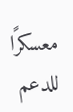معسكرًا للدعم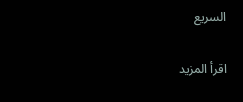السريع

اقرأ المزيد